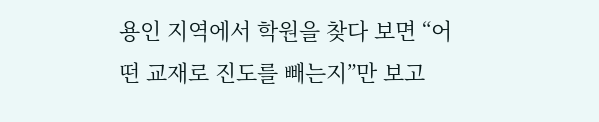용인 지역에서 학원을 찾다 보면 “어떤 교재로 진도를 빼는지”만 보고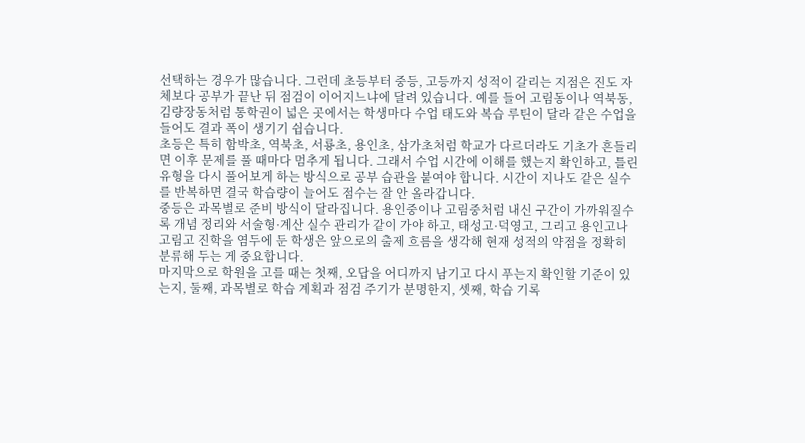선택하는 경우가 많습니다. 그런데 초등부터 중등, 고등까지 성적이 갈리는 지점은 진도 자체보다 공부가 끝난 뒤 점검이 이어지느냐에 달려 있습니다. 예를 들어 고림동이나 역북동, 김량장동처럼 통학권이 넓은 곳에서는 학생마다 수업 태도와 복습 루틴이 달라 같은 수업을 들어도 결과 폭이 생기기 쉽습니다.
초등은 특히 함박초, 역북초, 서룡초, 용인초, 삼가초처럼 학교가 다르더라도 기초가 흔들리면 이후 문제를 풀 때마다 멈추게 됩니다. 그래서 수업 시간에 이해를 했는지 확인하고, 틀린 유형을 다시 풀어보게 하는 방식으로 공부 습관을 붙여야 합니다. 시간이 지나도 같은 실수를 반복하면 결국 학습량이 늘어도 점수는 잘 안 올라갑니다.
중등은 과목별로 준비 방식이 달라집니다. 용인중이나 고림중처럼 내신 구간이 가까워질수록 개념 정리와 서술형·계산 실수 관리가 같이 가야 하고, 태성고·덕영고, 그리고 용인고나 고림고 진학을 염두에 둔 학생은 앞으로의 출제 흐름을 생각해 현재 성적의 약점을 정확히 분류해 두는 게 중요합니다.
마지막으로 학원을 고를 때는 첫째, 오답을 어디까지 남기고 다시 푸는지 확인할 기준이 있는지, 둘째, 과목별로 학습 계획과 점검 주기가 분명한지, 셋째, 학습 기록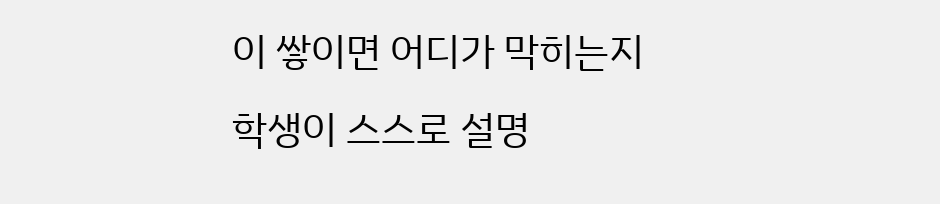이 쌓이면 어디가 막히는지 학생이 스스로 설명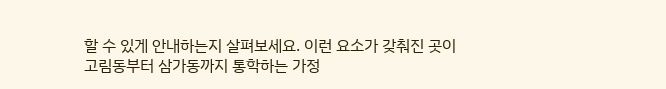할 수 있게 안내하는지 살펴보세요. 이런 요소가 갖춰진 곳이 고림동부터 삼가동까지 통학하는 가정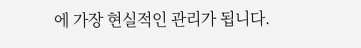에 가장 현실적인 관리가 됩니다.